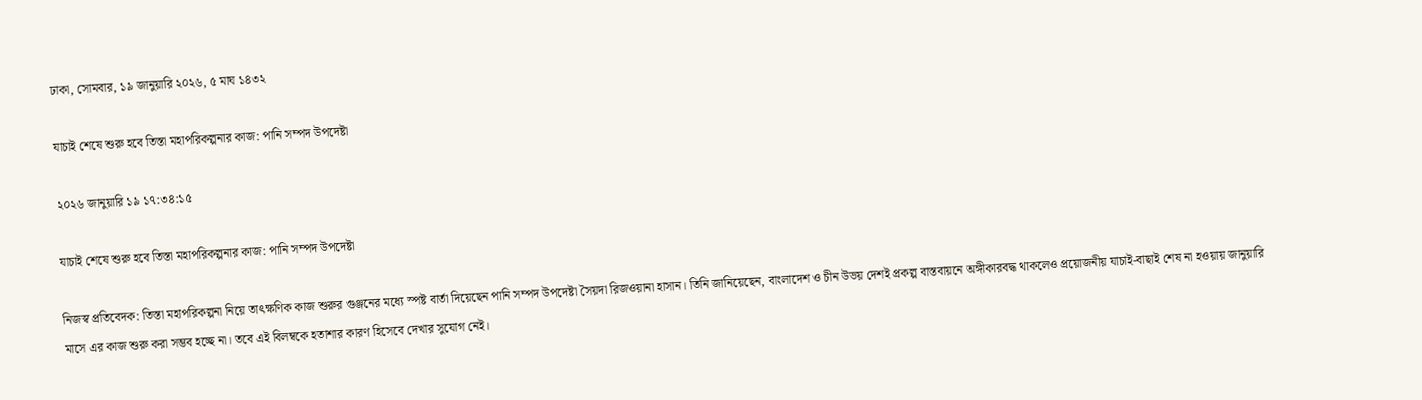ঢাকা, সোমবার, ১৯ জানুয়ারি ২০২৬, ৫ মাঘ ১৪৩২

যাচাই শেষে শুরু হবে তিস্তা মহাপরিকল্পনার কাজ: পানি সম্পদ উপদেষ্টা

২০২৬ জানুয়ারি ১৯ ১৭:৩৪:১৫

যাচাই শেষে শুরু হবে তিস্তা মহাপরিকল্পনার কাজ: পানি সম্পদ উপদেষ্টা

নিজস্ব প্রতিবেদক: তিস্তা মহাপরিকল্পনা নিয়ে তাৎক্ষণিক কাজ শুরুর গুঞ্জনের মধ্যে স্পষ্ট বার্তা দিয়েছেন পানি সম্পদ উপদেষ্টা সৈয়দা রিজওয়ানা হাসান। তিনি জানিয়েছেন, বাংলাদেশ ও চীন উভয় দেশই প্রকল্প বাস্তবায়নে অঙ্গীকারবদ্ধ থাকলেও প্রয়োজনীয় যাচাই-বাছাই শেষ না হওয়ায় জানুয়ারি মাসে এর কাজ শুরু করা সম্ভব হচ্ছে না। তবে এই বিলম্বকে হতাশার কারণ হিসেবে দেখার সুযোগ নেই।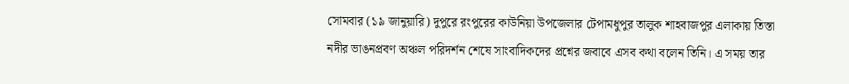সোমবার (১৯ জানুয়ারি) দুপুরে রংপুরের কাউনিয়া উপজেলার টেপামধুপুর তালুক শাহবাজপুর এলাকায় তিস্তা নদীর ভাঙনপ্রবণ অঞ্চল পরিদর্শন শেষে সাংবাদিকদের প্রশ্নের জবাবে এসব কথা বলেন তিনি। এ সময় তার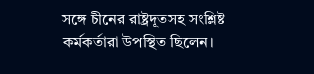সঙ্গে চীনের রাষ্ট্রদূতসহ সংশ্লিষ্ট কর্মকর্তারা উপস্থিত ছিলেন।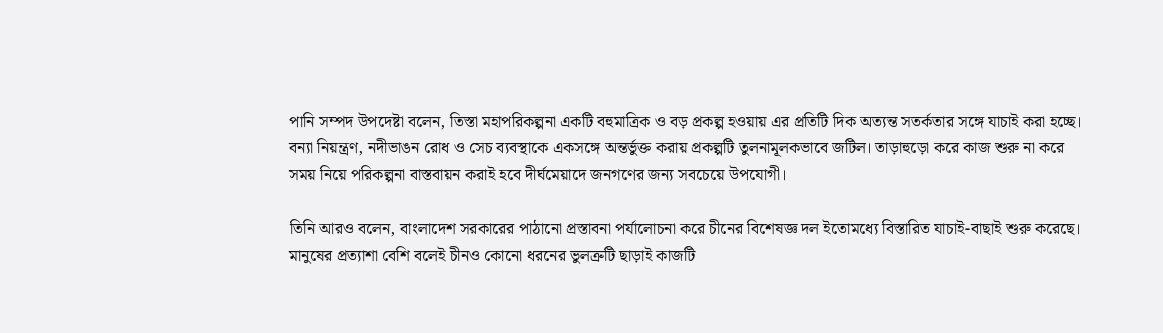পানি সম্পদ উপদেষ্টা বলেন, তিস্তা মহাপরিকল্পনা একটি বহুমাত্রিক ও বড় প্রকল্প হওয়ায় এর প্রতিটি দিক অত্যন্ত সতর্কতার সঙ্গে যাচাই করা হচ্ছে। বন্যা নিয়ন্ত্রণ, নদীভাঙন রোধ ও সেচ ব্যবস্থাকে একসঙ্গে অন্তর্ভুক্ত করায় প্রকল্পটি তুলনামূলকভাবে জটিল। তাড়াহুড়ো করে কাজ শুরু না করে সময় নিয়ে পরিকল্পনা বাস্তবায়ন করাই হবে দীর্ঘমেয়াদে জনগণের জন্য সবচেয়ে উপযোগী।

তিনি আরও বলেন, বাংলাদেশ সরকারের পাঠানো প্রস্তাবনা পর্যালোচনা করে চীনের বিশেষজ্ঞ দল ইতোমধ্যে বিস্তারিত যাচাই-বাছাই শুরু করেছে। মানুষের প্রত্যাশা বেশি বলেই চীনও কোনো ধরনের ভুলত্রুটি ছাড়াই কাজটি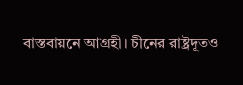বাস্তবায়নে আগ্রহী। চীনের রাষ্ট্রদূতও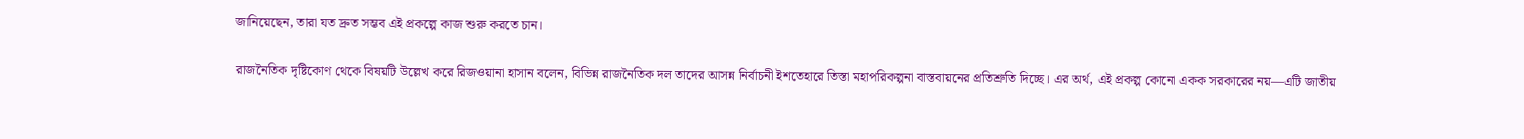জানিয়েছেন, তারা যত দ্রুত সম্ভব এই প্রকল্পে কাজ শুরু করতে চান।

রাজনৈতিক দৃষ্টিকোণ থেকে বিষয়টি উল্লেখ করে রিজওয়ানা হাসান বলেন, বিভিন্ন রাজনৈতিক দল তাদের আসন্ন নির্বাচনী ইশতেহারে তিস্তা মহাপরিকল্পনা বাস্তবায়নের প্রতিশ্রুতি দিচ্ছে। এর অর্থ, এই প্রকল্প কোনো একক সরকারের নয়—এটি জাতীয়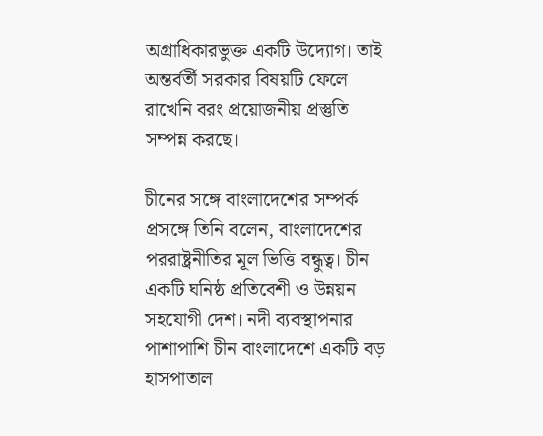অগ্রাধিকারভুক্ত একটি উদ্যোগ। তাই অন্তর্বর্তী সরকার বিষয়টি ফেলে রাখেনি বরং প্রয়োজনীয় প্রস্তুতি সম্পন্ন করছে।

চীনের সঙ্গে বাংলাদেশের সম্পর্ক প্রসঙ্গে তিনি বলেন, বাংলাদেশের পররাষ্ট্রনীতির মূল ভিত্তি বন্ধুত্ব। চীন একটি ঘনিষ্ঠ প্রতিবেশী ও উন্নয়ন সহযোগী দেশ। নদী ব্যবস্থাপনার পাশাপাশি চীন বাংলাদেশে একটি বড় হাসপাতাল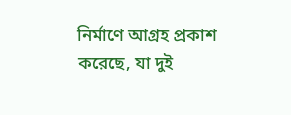নির্মাণে আগ্রহ প্রকাশ করেছে, যা দুই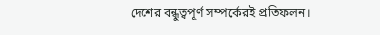দেশের বন্ধুত্বপূর্ণ সম্পর্কেরই প্রতিফলন।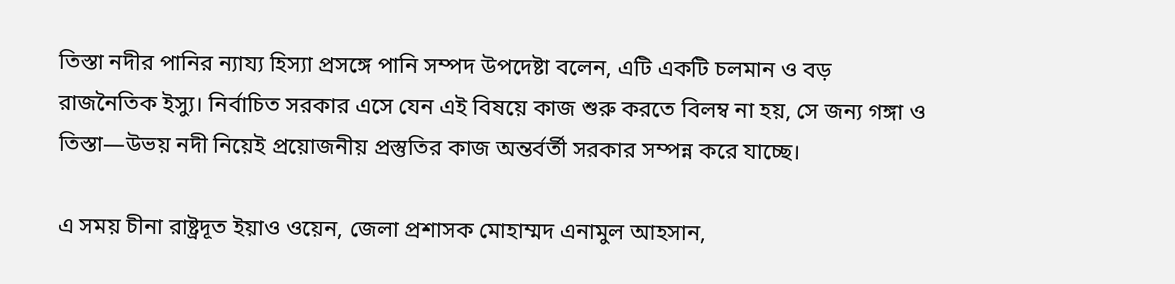তিস্তা নদীর পানির ন্যায্য হিস্যা প্রসঙ্গে পানি সম্পদ উপদেষ্টা বলেন, এটি একটি চলমান ও বড় রাজনৈতিক ইস্যু। নির্বাচিত সরকার এসে যেন এই বিষয়ে কাজ শুরু করতে বিলম্ব না হয়, সে জন্য গঙ্গা ও তিস্তা—উভয় নদী নিয়েই প্রয়োজনীয় প্রস্তুতির কাজ অন্তর্বর্তী সরকার সম্পন্ন করে যাচ্ছে।

এ সময় চীনা রাষ্ট্রদূত ইয়াও ওয়েন, জেলা প্রশাসক মোহাম্মদ এনামুল আহসান,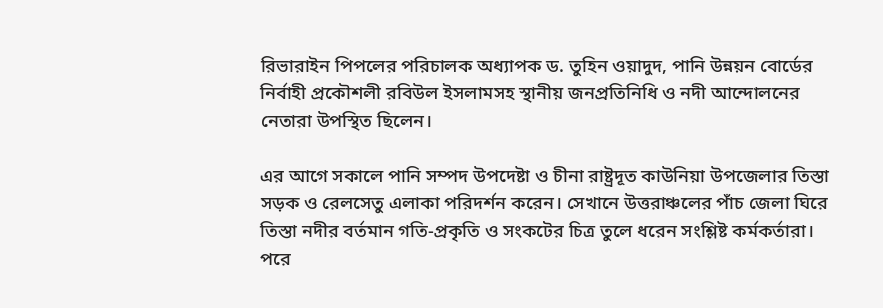রিভারাইন পিপলের পরিচালক অধ্যাপক ড. তুহিন ওয়াদুদ, পানি উন্নয়ন বোর্ডের নির্বাহী প্রকৌশলী রবিউল ইসলামসহ স্থানীয় জনপ্রতিনিধি ও নদী আন্দোলনের নেতারা উপস্থিত ছিলেন।

এর আগে সকালে পানি সম্পদ উপদেষ্টা ও চীনা রাষ্ট্রদূত কাউনিয়া উপজেলার তিস্তা সড়ক ও রেলসেতু এলাকা পরিদর্শন করেন। সেখানে উত্তরাঞ্চলের পাঁচ জেলা ঘিরে তিস্তা নদীর বর্তমান গতি-প্রকৃতি ও সংকটের চিত্র তুলে ধরেন সংশ্লিষ্ট কর্মকর্তারা। পরে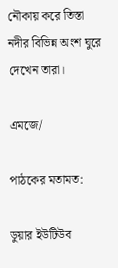নৌকায় করে তিস্তা নদীর বিভিন্ন অংশ ঘুরে দেখেন তারা।

এমজে/

পাঠকের মতামত:

ডুয়ার ইউটিউব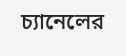চ্যানেলের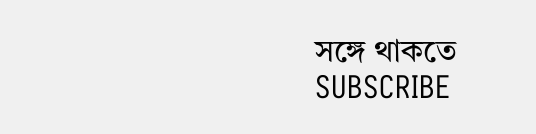সঙ্গে থাকতে SUBSCRIBE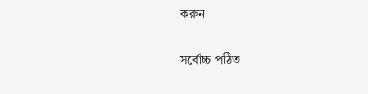করুন

সর্বোচ্চ পঠিত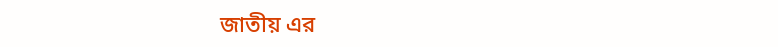জাতীয় এর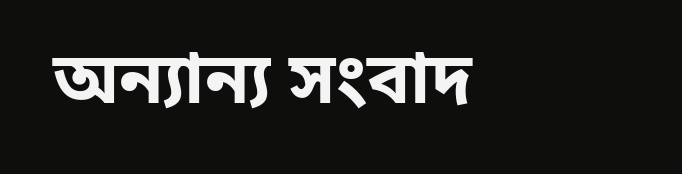অন্যান্য সংবাদ